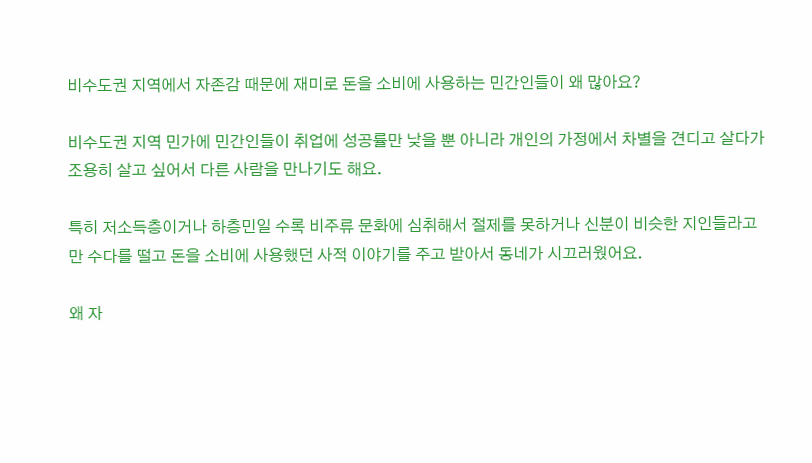비수도권 지역에서 자존감 때문에 재미로 돈을 소비에 사용하는 민간인들이 왜 많아요?

비수도권 지역 민가에 민간인들이 취업에 성공률만 낮을 뿐 아니라 개인의 가정에서 차별을 견디고 살다가 조용히 살고 싶어서 다른 사람을 만나기도 해요.

특히 저소득층이거나 하층민일 수록 비주류 문화에 심취해서 절제를 못하거나 신분이 비슷한 지인들라고만 수다를 떨고 돈을 소비에 사용했던 사적 이야기를 주고 받아서 동네가 시끄러웠어요.

왜 자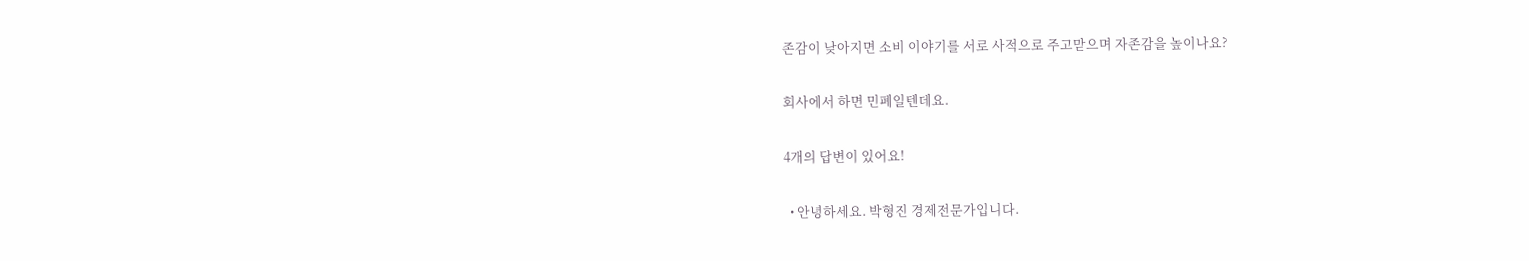존감이 낮아지면 소비 이야기를 서로 사적으로 주고맏으며 자존감을 높이나요?

회사에서 하면 민폐일텐데요.

4개의 답변이 있어요!

  • 안녕하세요. 박형진 경제전문가입니다.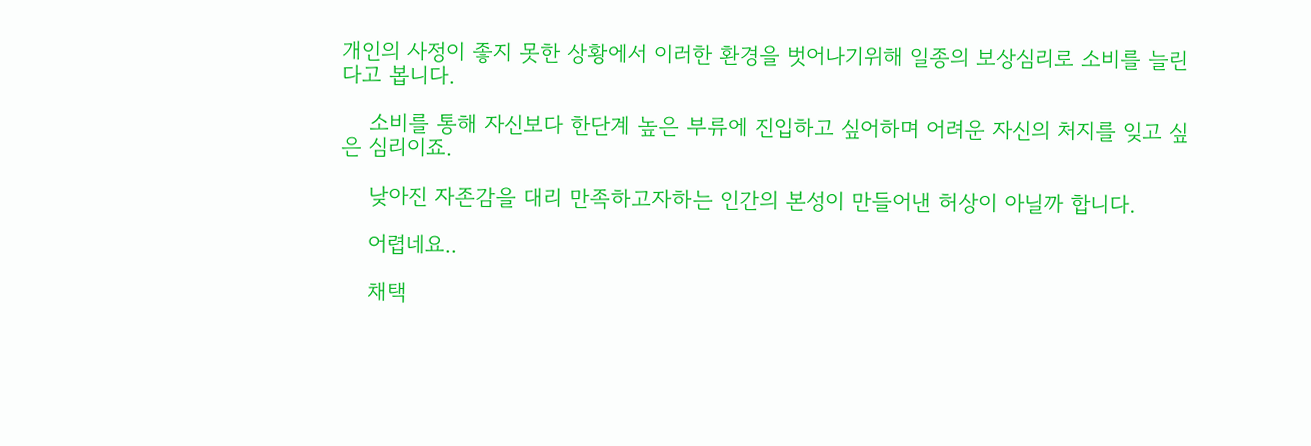개인의 사정이 좋지 못한 상황에서 이러한 환경을 벗어나기위해 일종의 보상심리로 소비를 늘린다고 봅니다.

    소비를 통해 자신보다 한단계 높은 부류에 진입하고 싶어하며 어려운 자신의 처지를 잊고 싶은 심리이죠.

    낮아진 자존감을 대리 만족하고자하는 인간의 본성이 만들어낸 허상이 아닐까 합니다.

    어렵네요..

    채택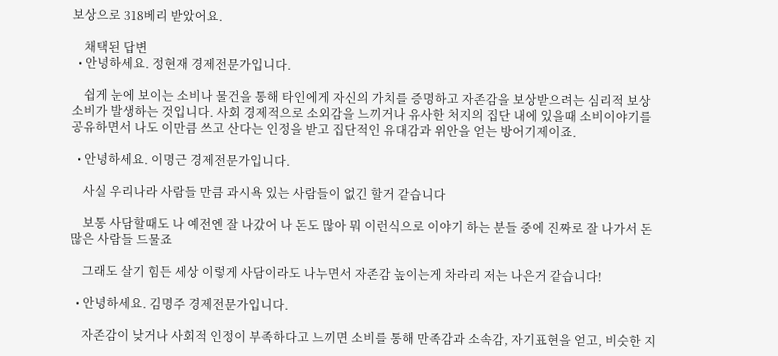보상으로 318베리 받았어요.

    채택된 답변
  • 안녕하세요. 정현재 경제전문가입니다.

    쉽게 눈에 보이는 소비나 물건을 통해 타인에게 자신의 가치를 증명하고 자존감을 보상받으려는 심리적 보상 소비가 발생하는 것입니다. 사회 경제적으로 소외감을 느끼거나 유사한 처지의 집단 내에 있을때 소비이야기를 공유하면서 나도 이만큼 쓰고 산다는 인정을 받고 집단적인 유대감과 위안을 얻는 방어기제이죠.

  • 안녕하세요. 이명근 경제전문가입니다.

    사실 우리나라 사람들 만큼 과시욕 있는 사람들이 없긴 할거 같습니다

    보통 사담할때도 나 예전엔 잘 나갔어 나 돈도 많아 뭐 이런식으로 이야기 하는 분들 중에 진짜로 잘 나가서 돈 많은 사람들 드물죠

    그래도 살기 힘든 세상 이렇게 사담이라도 나누면서 자존감 높이는게 차라리 저는 나은거 같습니다!

  • 안녕하세요. 김명주 경제전문가입니다.

    자존감이 낮거나 사회적 인정이 부족하다고 느끼면 소비를 통해 만족감과 소속감, 자기표현을 얻고, 비슷한 지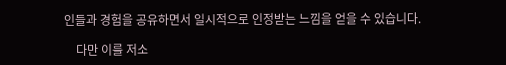인들과 경험을 공유하면서 일시적으로 인정받는 느낌을 얻을 수 있습니다.

    다만 이를 저소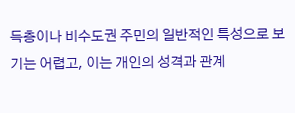득층이나 비수도권 주민의 일반적인 특성으로 보기는 어렵고, 이는 개인의 성격과 관계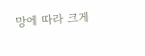망에 따라 크게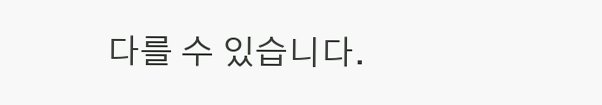다를 수 있습니다.